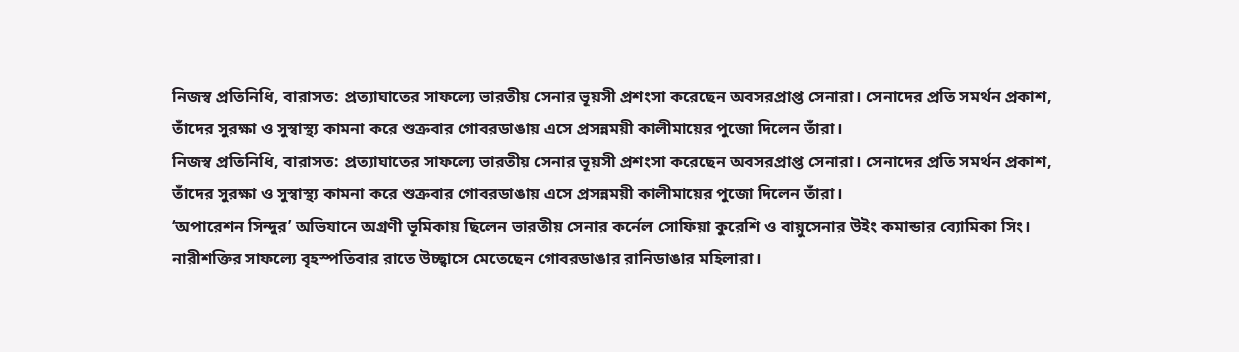নিজস্ব প্রতিনিধি, বারাসত: প্রত্যাঘাতের সাফল্যে ভারতীয় সেনার ভূয়সী প্রশংসা করেছেন অবসরপ্রাপ্ত সেনারা। সেনাদের প্রতি সমর্থন প্রকাশ, তাঁদের সুরক্ষা ও সুস্বাস্থ্য কামনা করে শুক্রবার গোবরডাঙায় এসে প্রসন্নময়ী কালীমায়ের পুজো দিলেন তাঁরা।
নিজস্ব প্রতিনিধি, বারাসত: প্রত্যাঘাতের সাফল্যে ভারতীয় সেনার ভূয়সী প্রশংসা করেছেন অবসরপ্রাপ্ত সেনারা। সেনাদের প্রতি সমর্থন প্রকাশ, তাঁদের সুরক্ষা ও সুস্বাস্থ্য কামনা করে শুক্রবার গোবরডাঙায় এসে প্রসন্নময়ী কালীমায়ের পুজো দিলেন তাঁরা।
‘অপারেশন সিন্দুর’ অভিযানে অগ্রণী ভূমিকায় ছিলেন ভারতীয় সেনার কর্নেল সোফিয়া কুরেশি ও বায়ুসেনার উইং কমান্ডার ব্যোমিকা সিং। নারীশক্তির সাফল্যে বৃহস্পতিবার রাতে উচ্ছ্বাসে মেতেছেন গোবরডাঙার রানিডাঙার মহিলারা।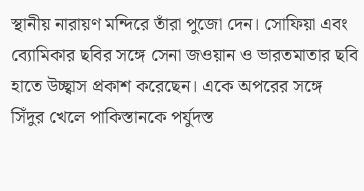স্থানীয় নারায়ণ মন্দিরে তাঁরা পুজো দেন। সোফিয়া এবং ব্যোমিকার ছবির সঙ্গে সেনা জওয়ান ও ভারতমাতার ছবি হাতে উচ্ছ্বাস প্রকাশ করেছেন। একে অপরের সঙ্গে সিঁদুর খেলে পাকিস্তানকে পর্যুদস্ত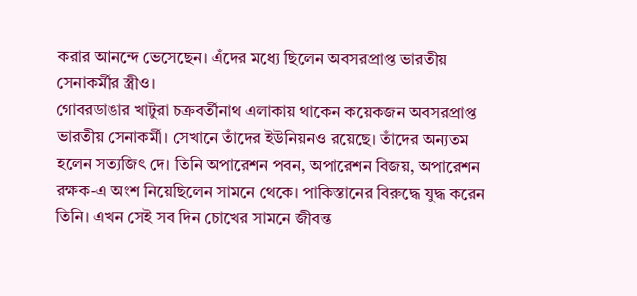করার আনন্দে ভেসেছেন। এঁদের মধ্যে ছিলেন অবসরপ্রাপ্ত ভারতীয় সেনাকর্মীর স্ত্রীও।
গোবরডাঙার খাটুরা চক্রবর্তীনাথ এলাকায় থাকেন কয়েকজন অবসরপ্রাপ্ত ভারতীয় সেনাকর্মী। সেখানে তাঁদের ইউনিয়নও রয়েছে। তাঁদের অন্যতম হলেন সত্যজিৎ দে। তিনি অপারেশন পবন, অপারেশন বিজয়, অপারেশন রক্ষক-এ অংশ নিয়েছিলেন সামনে থেকে। পাকিস্তানের বিরুদ্ধে যুদ্ধ করেন তিনি। এখন সেই সব দিন চোখের সামনে জীবন্ত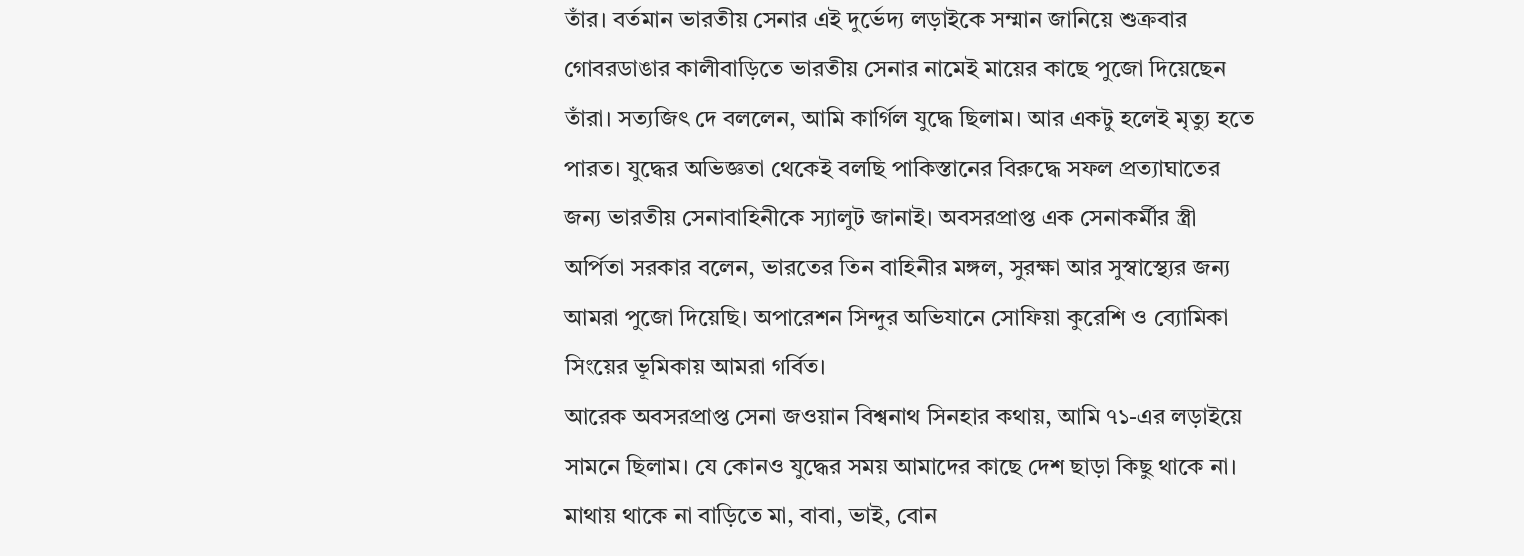তাঁর। বর্তমান ভারতীয় সেনার এই দুর্ভেদ্য লড়াইকে সম্মান জানিয়ে শুক্রবার গোবরডাঙার কালীবাড়িতে ভারতীয় সেনার নামেই মায়ের কাছে পুজো দিয়েছেন তাঁরা। সত্যজিৎ দে বললেন, আমি কার্গিল যুদ্ধে ছিলাম। আর একটু হলেই মৃত্যু হতে পারত। যুদ্ধের অভিজ্ঞতা থেকেই বলছি পাকিস্তানের বিরুদ্ধে সফল প্রত্যাঘাতের জন্য ভারতীয় সেনাবাহিনীকে স্যালুট জানাই। অবসরপ্রাপ্ত এক সেনাকর্মীর স্ত্রী অর্পিতা সরকার বলেন, ভারতের তিন বাহিনীর মঙ্গল, সুরক্ষা আর সুস্বাস্থ্যের জন্য আমরা পুজো দিয়েছি। অপারেশন সিন্দুর অভিযানে সোফিয়া কুরেশি ও ব্যোমিকা সিংয়ের ভূমিকায় আমরা গর্বিত।
আরেক অবসরপ্রাপ্ত সেনা জওয়ান বিশ্বনাথ সিনহার কথায়, আমি ৭১-এর লড়াইয়ে সামনে ছিলাম। যে কোনও যুদ্ধের সময় আমাদের কাছে দেশ ছাড়া কিছু থাকে না। মাথায় থাকে না বাড়িতে মা, বাবা, ভাই, বোন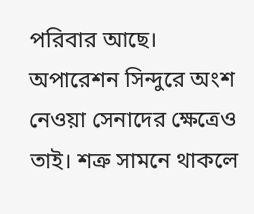পরিবার আছে। অপারেশন সিন্দুরে অংশ নেওয়া সেনাদের ক্ষেত্রেও তাই। শত্রু সামনে থাকলে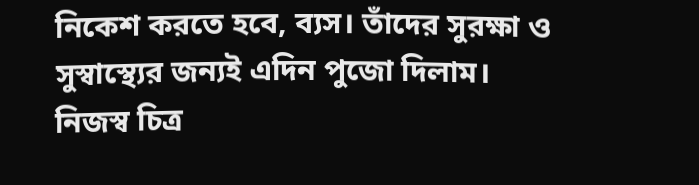নিকেশ করতে হবে, ব্যস। তাঁদের সুরক্ষা ও সুস্বাস্থ্যের জন্যই এদিন পুজো দিলাম। নিজস্ব চিত্র